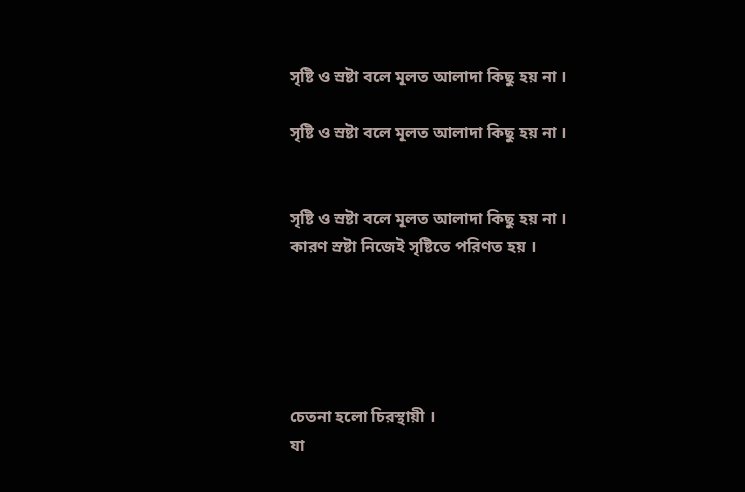সৃষ্টি ও স্রষ্টা বলে মূলত আলাদা কিছু হয় না ।

সৃষ্টি ও স্রষ্টা বলে মূলত আলাদা কিছু হয় না ।


সৃষ্টি ও স্রষ্টা বলে মূলত আলাদা কিছু হয় না ।
কারণ স্রষ্টা নিজেই সৃষ্টিতে পরিণত হয় ।





চেতনা হলো চিরস্থায়ী ।
যা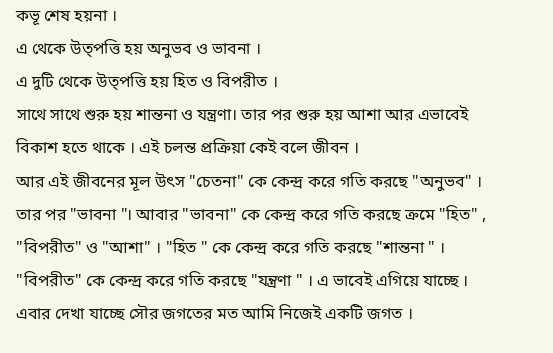কভূ শেষ হয়না ।
এ থেকে উত্পত্তি হয় অনুভব ও ভাবনা ।
এ দুটি থেকে উত্পত্তি হয় হিত ও বিপরীত ।
সাথে সাথে শুরু হয় শান্তনা ও যন্ত্রণা। তার পর শুরু হয় আশা আর এভাবেই বিকাশ হতে থাকে । এই চলন্ত প্রক্রিয়া কেই বলে জীবন ।
আর এই জীবনের মূল উৎস "চেতনা" কে কেন্দ্র করে গতি করছে "অনুভব" । তার পর "ভাবনা "। আবার "ভাবনা" কে কেন্দ্র করে গতি করছে ক্রমে "হিত" , "বিপরীত" ও "আশা" । "হিত " কে কেন্দ্র করে গতি করছে "শান্তনা " । "বিপরীত" কে কেন্দ্র করে গতি করছে "যন্ত্রণা " । এ ভাবেই এগিয়ে যাচ্ছে ।
এবার দেখা যাচ্ছে সৌর জগতের মত আমি নিজেই একটি জগত ।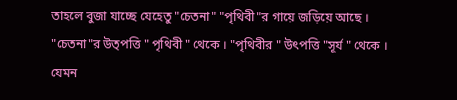তাহলে বুজা যাচ্ছে যেহেতু "চেতনা" "পৃথিবী"র গায়ে জড়িয়ে আছে । "চেতনা"র উত্পত্তি " পৃথিবী " থেকে । "পৃথিবীর " উৎপত্তি "সূর্য " থেকে ।
যেমন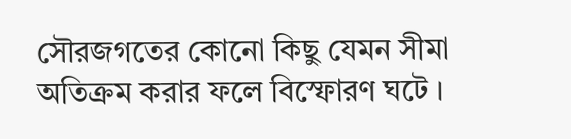সৌরজগতের কোনো কিছু যেমন সীমা অতিক্রম করার ফলে বিস্ফোরণ ঘটে ।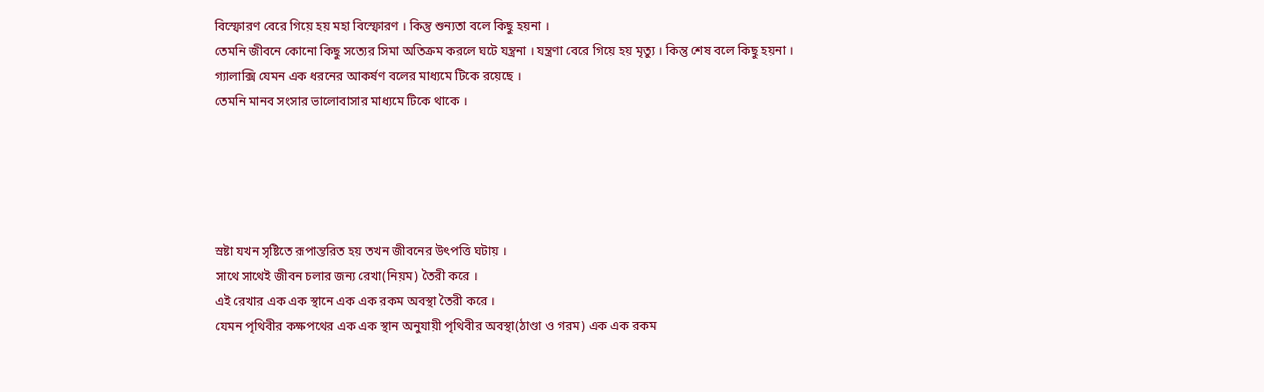বিস্ফোরণ বেরে গিয়ে হয় মহা বিস্ফোরণ । কিন্তু শুন্যতা বলে কিছু হয়না ।
তেমনি জীবনে কোনো কিছু সত‍্যের সিমা অতিক্রম করলে ঘটে যন্ত্রনা । যন্ত্রণা বেরে গিয়ে হয় মৃত্যু । কিন্তু শেষ বলে কিছু হয়না ।
গ্যালাক্সি যেমন এক ধরনের আকর্ষণ বলের মাধ্যমে টিকে রয়েছে ।
তেমনি মানব সংসার ভালোবাসার মাধ্যমে টিকে থাকে ।





স্রষ্টা যখন সৃষ্টিতে রূপান্তরিত হয় তখন জীবনের উৎপত্তি ঘটায় ।
সাথে সাথেই জীবন চলার জন্য রেখা(নিয়ম) তৈরী করে ।
এই রেখার এক এক স্থানে এক এক রকম অবস্থা তৈরী করে ।
যেমন পৃথিবীর কক্ষপথের এক এক স্থান অনুযায়ী পৃথিবীর অবস্থা(ঠাণ্ডা ও গরম) এক এক রকম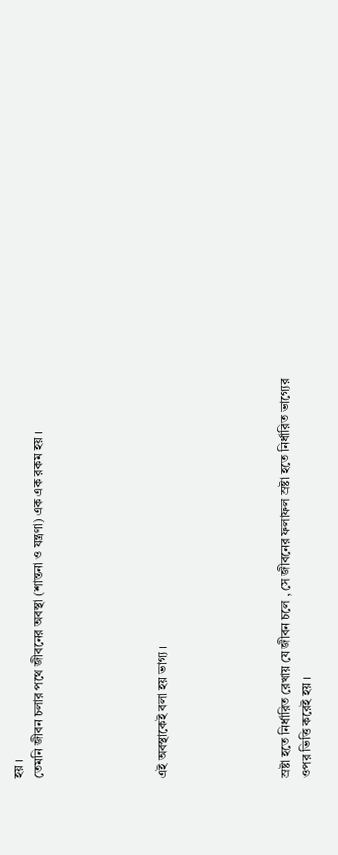হয় ।
তেমনি জীবন চলার পথে জীবনের অবস্থা (শান্তনা ও যন্ত্রণা) এক এক রকম হয় ।





এই অবস্থাকেই বলা হয় ভাগ্য ।





স্রষ্টা হতে নির্ধারিত রেখায় যে জীবন চলে , সে জীবনের ফলাফল স্রষ্টা হতে নির্ধারিত ভাগ‍্যের ওপর ভিত্তি করেই হয় ।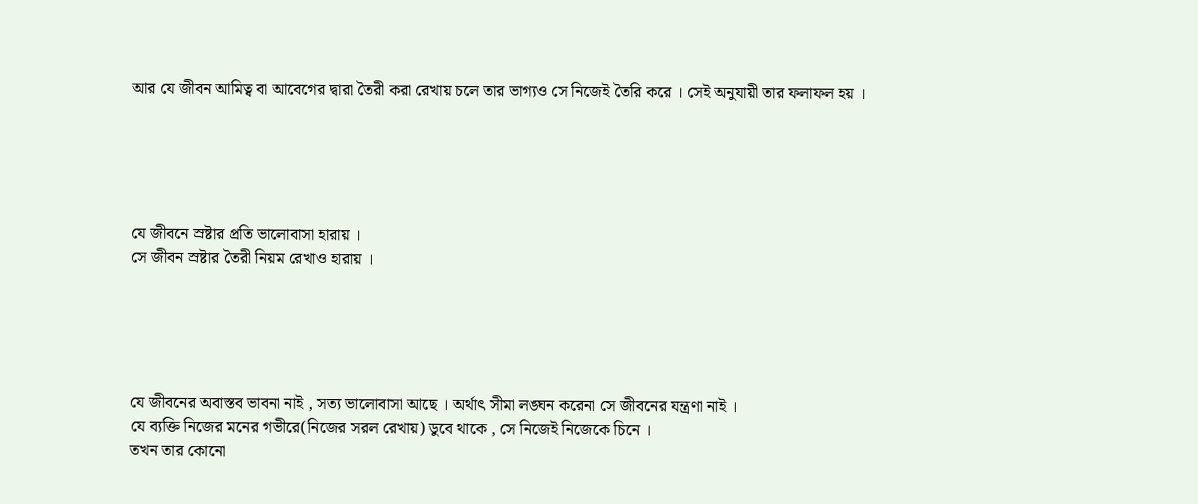আর যে জীবন আমিত্ব বা আবেগের দ্বারা তৈরী করা রেখায় চলে তার ভাগ্য‌ও সে নিজেই তৈরি করে । সেই অনুযায়ী তার ফলাফল হয় ।





যে জীবনে স্রষ্টার প্রতি ভালোবাসা হারায় ।
সে জীবন স্রষ্টার তৈরী নিয়ম রেখাও হারায় ‌।





যে জীবনের অবাস্তব ভাবনা নাই , সত্য ভালোবাসা আছে । অর্থাৎ সীমা লঙ্ঘন করেনা সে জীবনের যন্ত্রণা নাই ।
যে ব্যক্তি নিজের মনের গভীরে(নিজের সরল রেখায়) ডুবে থাকে , সে নিজেই নিজেকে চিনে ।
তখন তার কোনো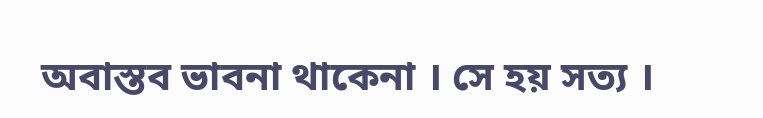অবাস্তব ভাবনা থাকেনা । সে হয় সত্য ।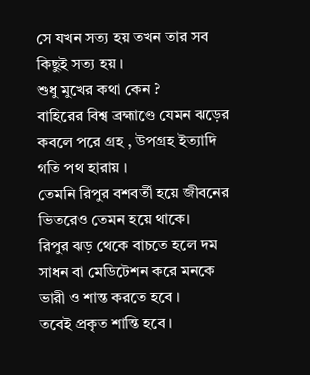সে যখন সত্য হয় তখন তার সব কিছুই সত্য হয় ।
শুধু মুখের কথা কেন ?
বাহিরের বিশ্ব ব্রহ্মাণ্ডে যেমন ঝড়ের কবলে পরে গ্রহ , উপগ্রহ ইত্যাদি গতি পথ হারায় ।
তেমনি রিপুর বশবর্তী হয়ে জীবনের ভিতরেও তেমন হয়ে থাকে।
রিপুর ঝড় থেকে বাচতে হলে দম সাধন বা মেডিটেশন করে মনকে ভারী ও শান্ত করতে হবে ।
তবেই প্রকৃত শান্তি হবে ।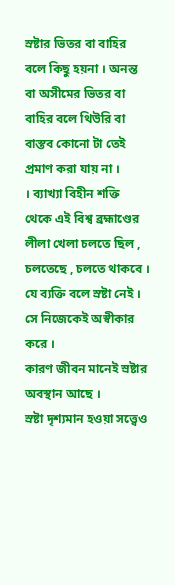স্রষ্টার ভিতর বা বাহির বলে কিছু হয়না । অনন্ত বা অসীমের ভিতর বা বাহির বলে থিউরি বা বাস্তব কোনো টা তেই প্রমাণ করা যায় না ।
। ব‍্যাখ‍্যা বিহীন শক্তি থেকে এই বিশ্ব ব্রহ্মাণ্ডের লীলা খেলা চলতে ছিল , চলতেছে , চলতে থাকবে ।
যে ব্যক্তি বলে স্রষ্টা নেই ।
সে নিজেকেই অস্বীকার করে ।
কারণ জীবন মানেই স্রষ্টার অবস্থান আছে ।
স্রষ্টা দৃশ্যমান হওয়া সত্ত্বেও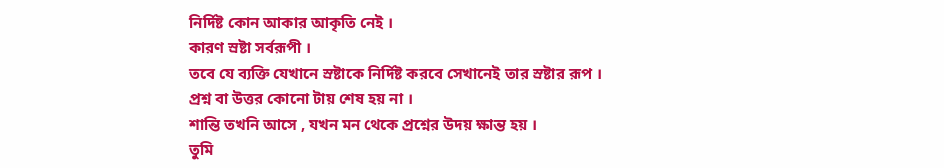নির্দিষ্ট কোন আকার আকৃতি নেই ।
কারণ স্রষ্টা সর্বরূপী ।
তবে যে ব্যক্তি যেখানে স্রষ্টাকে নির্দিষ্ট করবে সেখানেই তার স্রষ্টার রূপ ।
প্রশ্ন বা উত্তর কোনো টায় শেষ হয় না ।
শান্তি তখনি আসে , যখন মন থেকে প্রশ্নের উদয় ক্ষান্ত হয় ।
তুমি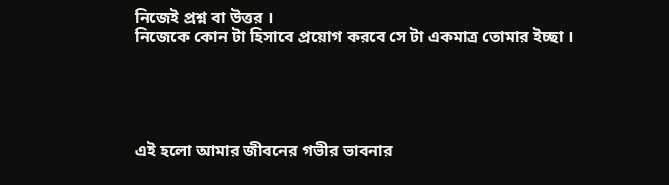নিজেই প্রশ্ন বা উত্তর ।
নিজেকে কোন টা হিসাবে প্রয়োগ করবে সে টা একমাত্র তোমার ইচ্ছা ।





এই হলো আমার জীবনের গভীর ভাবনার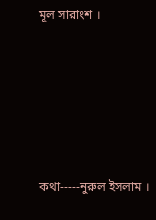মূল সারাংশ ।





কথা-----নুরুল ইসলাম ।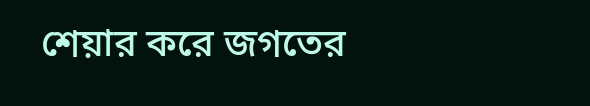শেয়ার করে জগতের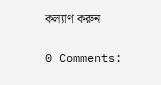কল্যাণ করুন


0 Comments: